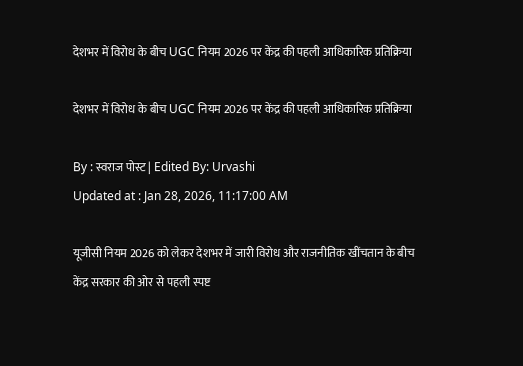देशभर में विरोध के बीच UGC नियम 2026 पर केंद्र की पहली आधिकारिक प्रतिक्रिया

देशभर में विरोध के बीच UGC नियम 2026 पर केंद्र की पहली आधिकारिक प्रतिक्रिया

By : स्वराज पोस्ट | Edited By: Urvashi
Updated at : Jan 28, 2026, 11:17:00 AM

यूजीसी नियम 2026 को लेकर देशभर में जारी विरोध और राजनीतिक खींचतान के बीच केंद्र सरकार की ओर से पहली स्पष्ट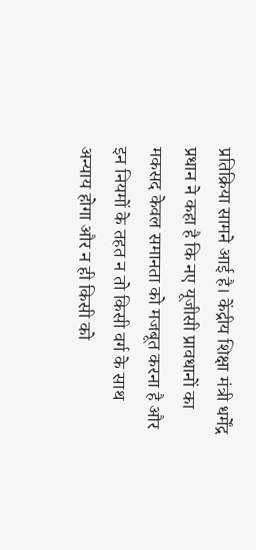प्रतिक्रिया सामने आई है। केंद्रीय शिक्षा मंत्री धर्मेंद्र प्रधान ने कहा है कि नए यूजीसी प्रावधानों का मकसद केवल समानता को मजबूत करना है और इन नियमों के तहत न तो किसी वर्ग के साथ अन्याय होगा और न ही किसी को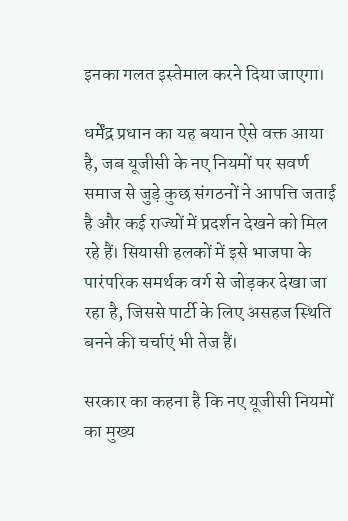इनका गलत इस्तेमाल करने दिया जाएगा।

धर्मेंद्र प्रधान का यह बयान ऐसे वक्त आया है, जब यूजीसी के नए नियमों पर सवर्ण समाज से जुड़े कुछ संगठनों ने आपत्ति जताई है और कई राज्यों में प्रदर्शन देखने को मिल रहे हैं। सियासी हलकों में इसे भाजपा के पारंपरिक समर्थक वर्ग से जोड़कर देखा जा रहा है, जिससे पार्टी के लिए असहज स्थिति बनने की चर्चाएं भी तेज हैं।

सरकार का कहना है कि नए यूजीसी नियमों का मुख्य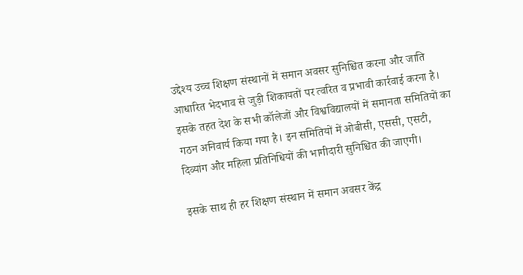उद्देश्य उच्च शिक्षण संस्थानों में समान अवसर सुनिश्चित करना और जाति आधारित भेदभाव से जुड़ी शिकायतों पर त्वरित व प्रभावी कार्रवाई करना है। इसके तहत देश के सभी कॉलेजों और विश्वविद्यालयों में समानता समितियों का गठन अनिवार्य किया गया है। इन समितियों में ओबीसी, एससी, एसटी, दिव्यांग और महिला प्रतिनिधियों की भागीदारी सुनिश्चित की जाएगी।

इसके साथ ही हर शिक्षण संस्थान में समान अवसर केंद्र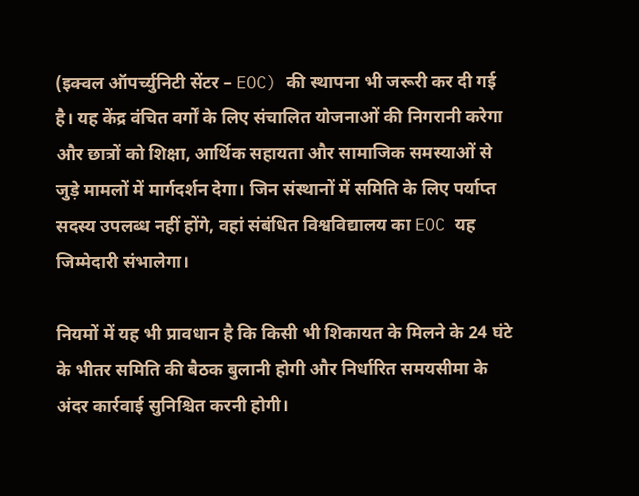(इक्वल ऑपर्च्युनिटी सेंटर – EOC) की स्थापना भी जरूरी कर दी गई है। यह केंद्र वंचित वर्गों के लिए संचालित योजनाओं की निगरानी करेगा और छात्रों को शिक्षा, आर्थिक सहायता और सामाजिक समस्याओं से जुड़े मामलों में मार्गदर्शन देगा। जिन संस्थानों में समिति के लिए पर्याप्त सदस्य उपलब्ध नहीं होंगे, वहां संबंधित विश्वविद्यालय का EOC यह जिम्मेदारी संभालेगा।

नियमों में यह भी प्रावधान है कि किसी भी शिकायत के मिलने के 24 घंटे के भीतर समिति की बैठक बुलानी होगी और निर्धारित समयसीमा के अंदर कार्रवाई सुनिश्चित करनी होगी।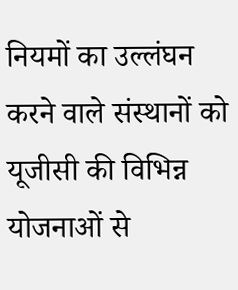नियमों का उल्लंघन करने वाले संस्थानों को यूजीसी की विभिन्न योजनाओं से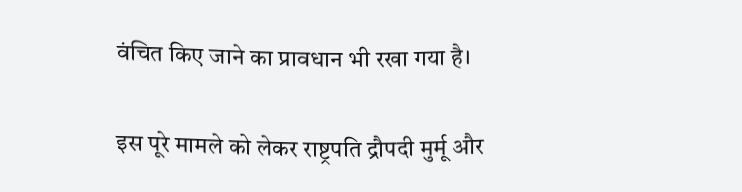वंचित किए जाने का प्रावधान भी रखा गया है।

इस पूरे मामले को लेकर राष्ट्रपति द्रौपदी मुर्मू और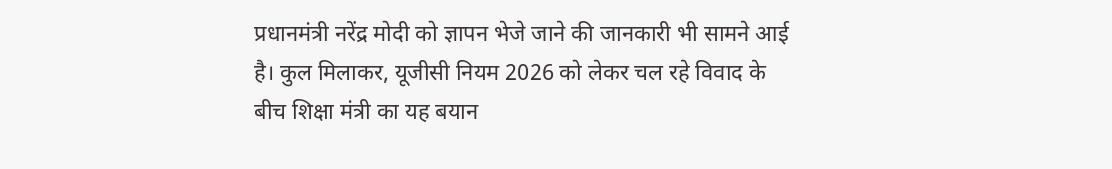प्रधानमंत्री नरेंद्र मोदी को ज्ञापन भेजे जाने की जानकारी भी सामने आई है। कुल मिलाकर, यूजीसी नियम 2026 को लेकर चल रहे विवाद के बीच शिक्षा मंत्री का यह बयान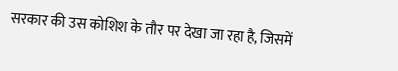सरकार की उस कोशिश के तौर पर देखा जा रहा है, जिसमें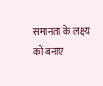समानता के लक्ष्य को बनाए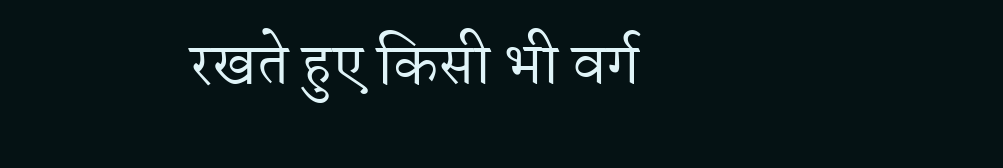रखते हुए किसी भी वर्ग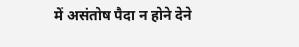में असंतोष पैदा न होने देने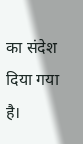का संदेश दिया गया है।